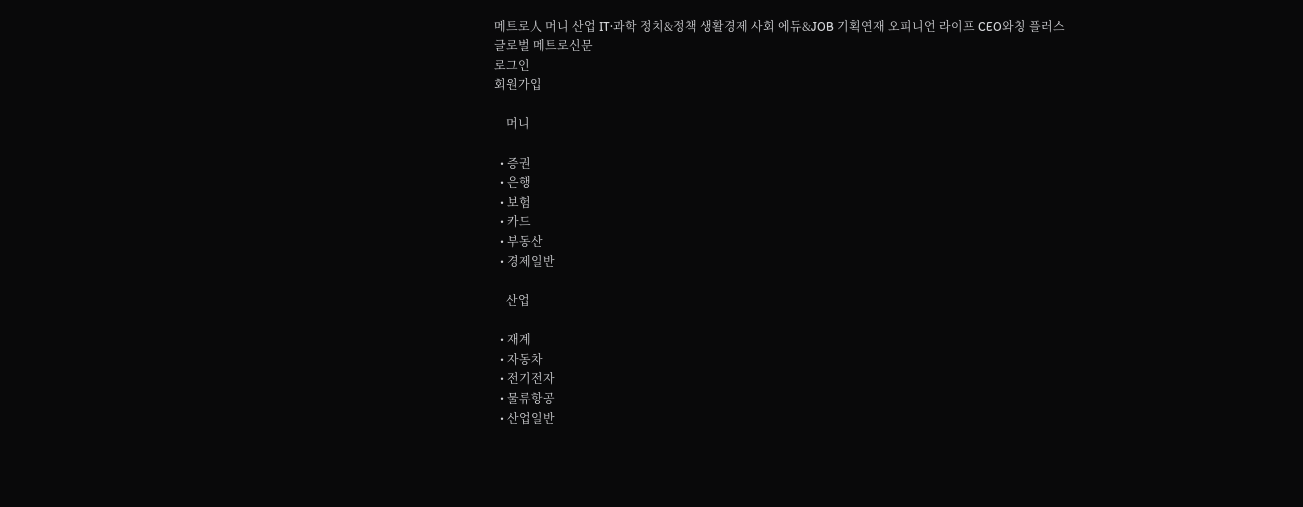메트로人 머니 산업 IT·과학 정치&정책 생활경제 사회 에듀&JOB 기획연재 오피니언 라이프 CEO와칭 플러스
글로벌 메트로신문
로그인
회원가입

    머니

  • 증권
  • 은행
  • 보험
  • 카드
  • 부동산
  • 경제일반

    산업

  • 재계
  • 자동차
  • 전기전자
  • 물류항공
  • 산업일반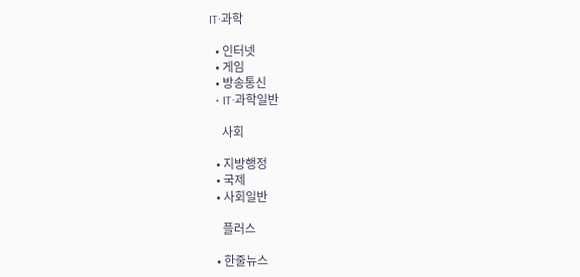IT·과학

  • 인터넷
  • 게임
  • 방송통신
  • IT·과학일반

    사회

  • 지방행정
  • 국제
  • 사회일반

    플러스

  • 한줄뉴스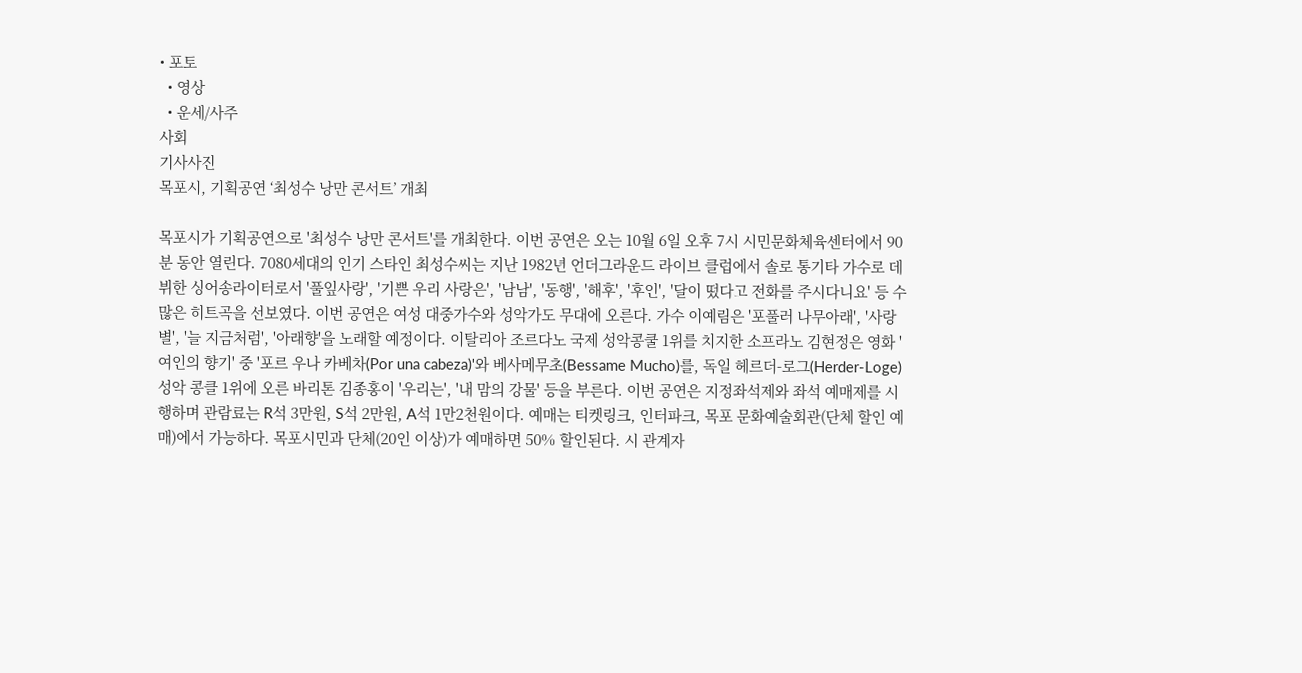• 포토
  • 영상
  • 운세/사주
사회
기사사진
목포시, 기획공연 ‘최성수 낭만 콘서트’ 개최

목포시가 기획공연으로 '최성수 낭만 콘서트'를 개최한다. 이번 공연은 오는 10월 6일 오후 7시 시민문화체육센터에서 90분 동안 열린다. 7080세대의 인기 스타인 최성수씨는 지난 1982년 언더그라운드 라이브 클럽에서 솔로 통기타 가수로 데뷔한 싱어송라이터로서 '풀잎사랑', '기쁜 우리 사랑은', '남남', '동행', '해후', '후인', '달이 떴다고 전화를 주시다니요' 등 수많은 히트곡을 선보였다. 이번 공연은 여성 대중가수와 성악가도 무대에 오른다. 가수 이예림은 '포풀러 나무아래', '사랑별', '늘 지금처럼', '아래향'을 노래할 예정이다. 이탈리아 조르다노 국제 성악콩쿨 1위를 치지한 소프라노 김현정은 영화 '여인의 향기' 중 '포르 우나 카베차(Por una cabeza)'와 베사메무초(Bessame Mucho)를, 독일 헤르더-로그(Herder-Loge) 성악 콩클 1위에 오른 바리톤 김종홍이 '우리는', '내 맘의 강물' 등을 부른다. 이번 공연은 지정좌석제와 좌석 예매제를 시행하며 관람료는 R석 3만원, S석 2만원, A석 1만2천원이다. 예매는 티켓링크, 인터파크, 목포 문화예술회관(단체 할인 예매)에서 가능하다. 목포시민과 단체(20인 이상)가 예매하면 50% 할인된다. 시 관계자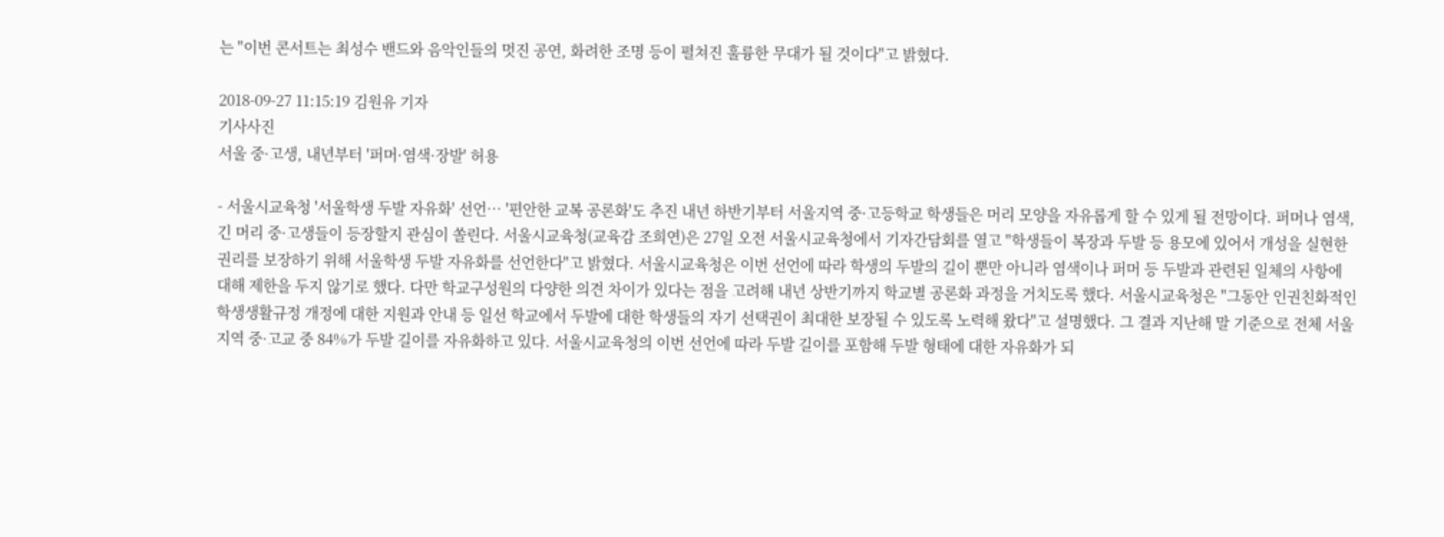는 "이번 콘서트는 최성수 밴드와 음악인들의 멋진 공연, 화려한 조명 등이 펼쳐진 훌륭한 무대가 될 것이다"고 밝혔다.

2018-09-27 11:15:19 김원유 기자
기사사진
서울 중·고생, 내년부터 '퍼머·염색·장발' 허용

- 서울시교육청 '서울학생 두발 자유화' 선언… '편안한 교복 공론화'도 추진 내년 하반기부터 서울지역 중·고등학교 학생들은 머리 모양을 자유롭게 할 수 있게 될 전망이다. 퍼머나 염색, 긴 머리 중·고생들이 등장할지 관심이 쏠린다. 서울시교육청(교육감 조희연)은 27일 오전 서울시교육청에서 기자간담회를 열고 "학생들이 복장과 두발 등 용모에 있어서 개성을 실현한 권리를 보장하기 위해 서울학생 두발 자유화를 선언한다"고 밝혔다. 서울시교육청은 이번 선언에 따라 학생의 두발의 길이 뿐만 아니라 염색이나 퍼머 등 두발과 관련된 일체의 사항에 대해 제한을 두지 않기로 했다. 다만 학교구성원의 다양한 의견 차이가 있다는 점을 고려해 내년 상반기까지 학교별 공론화 과정을 거치도록 했다. 서울시교육청은 "그동안 인권친화적인 학생생활규정 개정에 대한 지원과 안내 등 일선 학교에서 두발에 대한 학생들의 자기 선택권이 최대한 보장될 수 있도록 노력해 왔다"고 설명했다. 그 결과 지난해 말 기준으로 전체 서울지역 중·고교 중 84%가 두발 길이를 자유화하고 있다. 서울시교육청의 이번 선언에 따라 두발 길이를 포함해 두발 형태에 대한 자유화가 되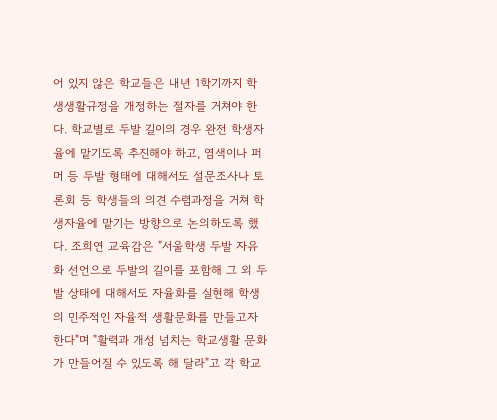어 있지 않은 학교들은 내년 1학기까지 학생생활규정을 개정하는 절자를 거쳐야 한다. 학교별로 두발 길이의 경우 완전 학생자율에 맡기도록 추진해야 하고, 염색이나 퍼머 등 두발 형태에 대해서도 설문조사나 토론회 등 학생들의 의견 수렴과정을 거쳐 학생자율에 맡기는 방향으로 논의하도록 했다. 조희연 교육감은 "서울학생 두발 자유화 선언으로 두발의 길이를 포함해 그 외 두발 상태에 대해서도 자율화를 실현해 학생의 민주적인 자율적 생활문화를 만들고자 한다"며 "활력과 개성 넘치는 학교생활 문화가 만들어질 수 있도록 해 달라"고 각 학교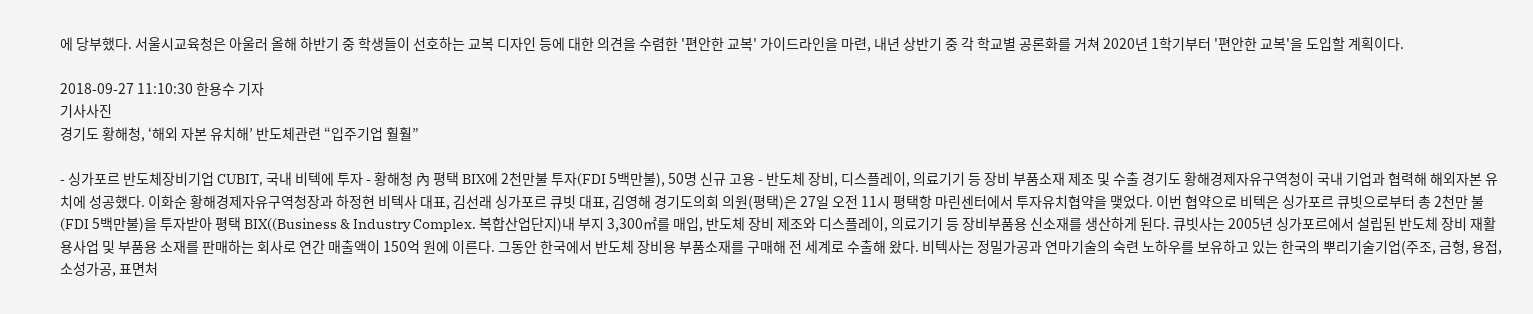에 당부했다. 서울시교육청은 아울러 올해 하반기 중 학생들이 선호하는 교복 디자인 등에 대한 의견을 수렴한 '편안한 교복' 가이드라인을 마련, 내년 상반기 중 각 학교별 공론화를 거쳐 2020년 1학기부터 '편안한 교복'을 도입할 계획이다.

2018-09-27 11:10:30 한용수 기자
기사사진
경기도 황해청, ‘해외 자본 유치해’ 반도체관련 “입주기업 훨훨”

- 싱가포르 반도체장비기업 CUBIT, 국내 비텍에 투자 - 황해청 內 평택 BIX에 2천만불 투자(FDI 5백만불), 50명 신규 고용 - 반도체 장비, 디스플레이, 의료기기 등 장비 부품소재 제조 및 수출 경기도 황해경제자유구역청이 국내 기업과 협력해 해외자본 유치에 성공했다. 이화순 황해경제자유구역청장과 하정현 비텍사 대표, 김선래 싱가포르 큐빗 대표, 김영해 경기도의회 의원(평택)은 27일 오전 11시 평택항 마린센터에서 투자유치협약을 맺었다. 이번 협약으로 비텍은 싱가포르 큐빗으로부터 총 2천만 불(FDI 5백만불)을 투자받아 평택 BIX((Business & Industry Complex. 복합산업단지)내 부지 3,300㎡를 매입, 반도체 장비 제조와 디스플레이, 의료기기 등 장비부품용 신소재를 생산하게 된다. 큐빗사는 2005년 싱가포르에서 설립된 반도체 장비 재활용사업 및 부품용 소재를 판매하는 회사로 연간 매출액이 150억 원에 이른다. 그동안 한국에서 반도체 장비용 부품소재를 구매해 전 세계로 수출해 왔다. 비텍사는 정밀가공과 연마기술의 숙련 노하우를 보유하고 있는 한국의 뿌리기술기업(주조, 금형, 용접, 소성가공, 표면처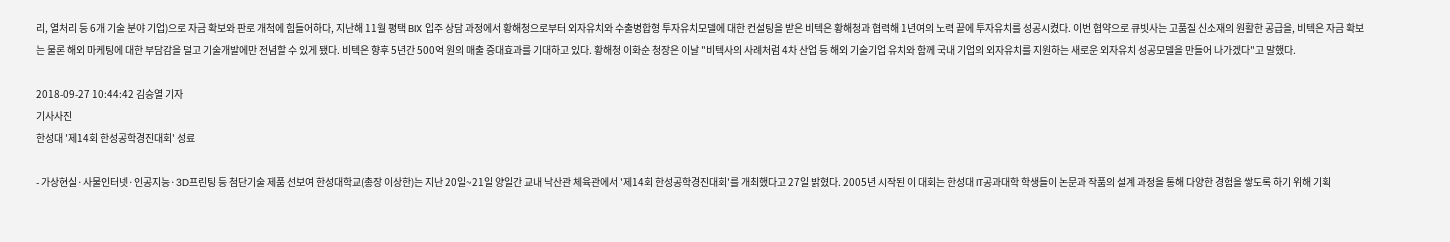리, 열처리 등 6개 기술 분야 기업)으로 자금 확보와 판로 개척에 힘들어하다, 지난해 11월 평택 BIX 입주 상담 과정에서 황해청으로부터 외자유치와 수출병합형 투자유치모델에 대한 컨설팅을 받은 비텍은 황해청과 협력해 1년여의 노력 끝에 투자유치를 성공시켰다. 이번 협약으로 큐빗사는 고품질 신소재의 원활한 공급을, 비텍은 자금 확보는 물론 해외 마케팅에 대한 부담감을 덜고 기술개발에만 전념할 수 있게 됐다. 비텍은 향후 5년간 500억 원의 매출 증대효과를 기대하고 있다. 황해청 이화순 청장은 이날 "비텍사의 사례처럼 4차 산업 등 해외 기술기업 유치와 함께 국내 기업의 외자유치를 지원하는 새로운 외자유치 성공모델을 만들어 나가겠다"고 말했다.

2018-09-27 10:44:42 김승열 기자
기사사진
한성대 '제14회 한성공학경진대회' 성료

- 가상현실·사물인터넷·인공지능·3D프린팅 등 첨단기술 제품 선보여 한성대학교(총장 이상한)는 지난 20일~21일 양일간 교내 낙산관 체육관에서 '제14회 한성공학경진대회'를 개최했다고 27일 밝혔다. 2005년 시작된 이 대회는 한성대 IT공과대학 학생들이 논문과 작품의 설계 과정을 통해 다양한 경험을 쌓도록 하기 위해 기획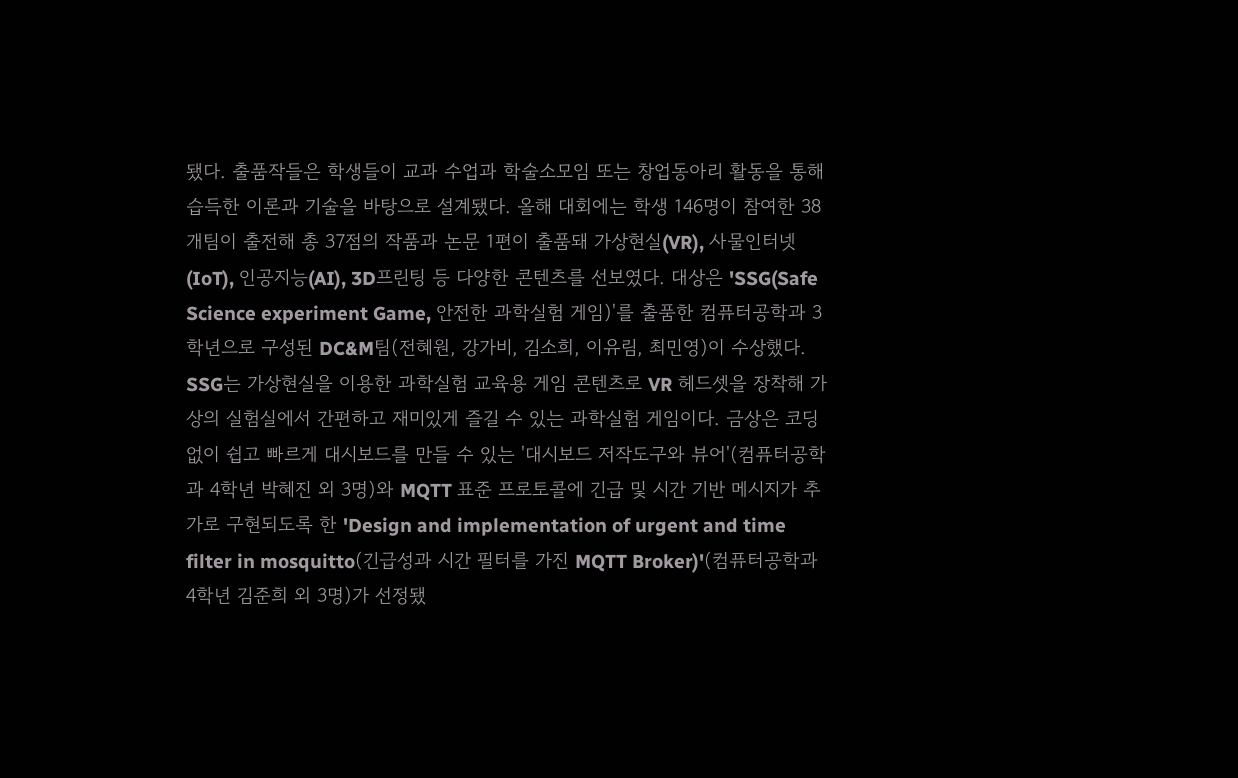됐다. 출품작들은 학생들이 교과 수업과 학술소모임 또는 창업동아리 활동을 통해 습득한 이론과 기술을 바탕으로 설계됐다. 올해 대회에는 학생 146명이 참여한 38개팀이 출전해 총 37점의 작품과 논문 1편이 출품돼 가상현실(VR), 사물인터넷(IoT), 인공지능(AI), 3D프린팅 등 다양한 콘텐츠를 선보였다. 대상은 'SSG(Safe Science experiment Game, 안전한 과학실험 게임)'를 출품한 컴퓨터공학과 3학년으로 구성된 DC&M팀(전혜원, 강가비, 김소희, 이유림, 최민영)이 수상했다. SSG는 가상현실을 이용한 과학실험 교육용 게임 콘텐츠로 VR 헤드셋을 장착해 가상의 실험실에서 간편하고 재미있게 즐길 수 있는 과학실험 게임이다. 금상은 코딩 없이 쉽고 빠르게 대시보드를 만들 수 있는 '대시보드 저작도구와 뷰어'(컴퓨터공학과 4학년 박혜진 외 3명)와 MQTT 표준 프로토콜에 긴급 및 시간 기반 메시지가 추가로 구현되도록 한 'Design and implementation of urgent and time filter in mosquitto(긴급성과 시간 필터를 가진 MQTT Broker)'(컴퓨터공학과 4학년 김준희 외 3명)가 선정됐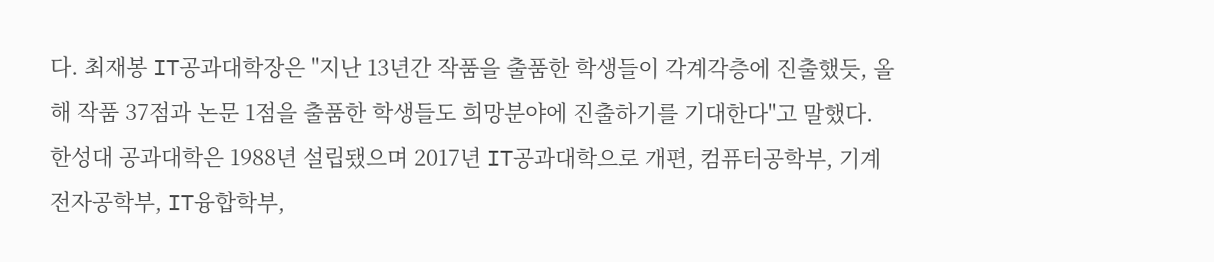다. 최재봉 IT공과대학장은 "지난 13년간 작품을 출품한 학생들이 각계각층에 진출했듯, 올해 작품 37점과 논문 1점을 출품한 학생들도 희망분야에 진출하기를 기대한다"고 말했다. 한성대 공과대학은 1988년 설립됐으며 2017년 IT공과대학으로 개편, 컴퓨터공학부, 기계전자공학부, IT융합학부,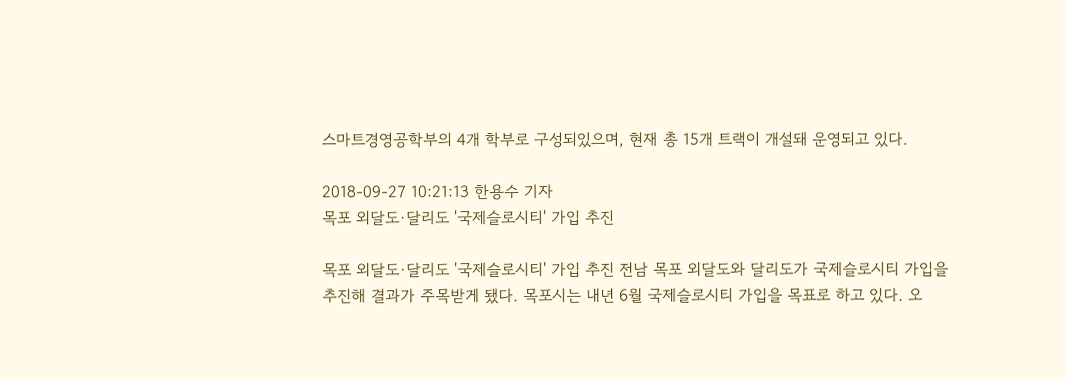스마트경영공학부의 4개 학부로 구성되있으며, 현재 총 15개 트랙이 개설돼 운영되고 있다.

2018-09-27 10:21:13 한용수 기자
목포 외달도·달리도 '국제슬로시티' 가입 추진

목포 외달도·달리도 '국제슬로시티' 가입 추진 전남 목포 외달도와 달리도가 국제슬로시티 가입을 추진해 결과가 주목받게 됐다. 목포시는 내년 6월 국제슬로시티 가입을 목표로 하고 있다. 오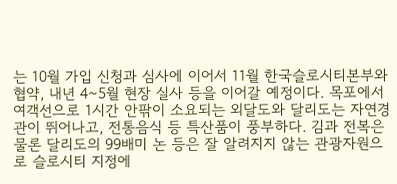는 10월 가입 신청과 심사에 이어서 11월 한국슬로시티본부와 협약, 내년 4~5월 현장 실사 등을 이어갈 예정이다. 목포에서 여객선으로 1시간 안팎이 소요되는 외달도와 달리도는 자연경관이 뛰어나고, 전통음식 등 특산품이 풍부하다. 김과 전복은 물론 달리도의 99배미 논 등은 잘 알려지지 않는 관광자원으로 슬로시티 지정에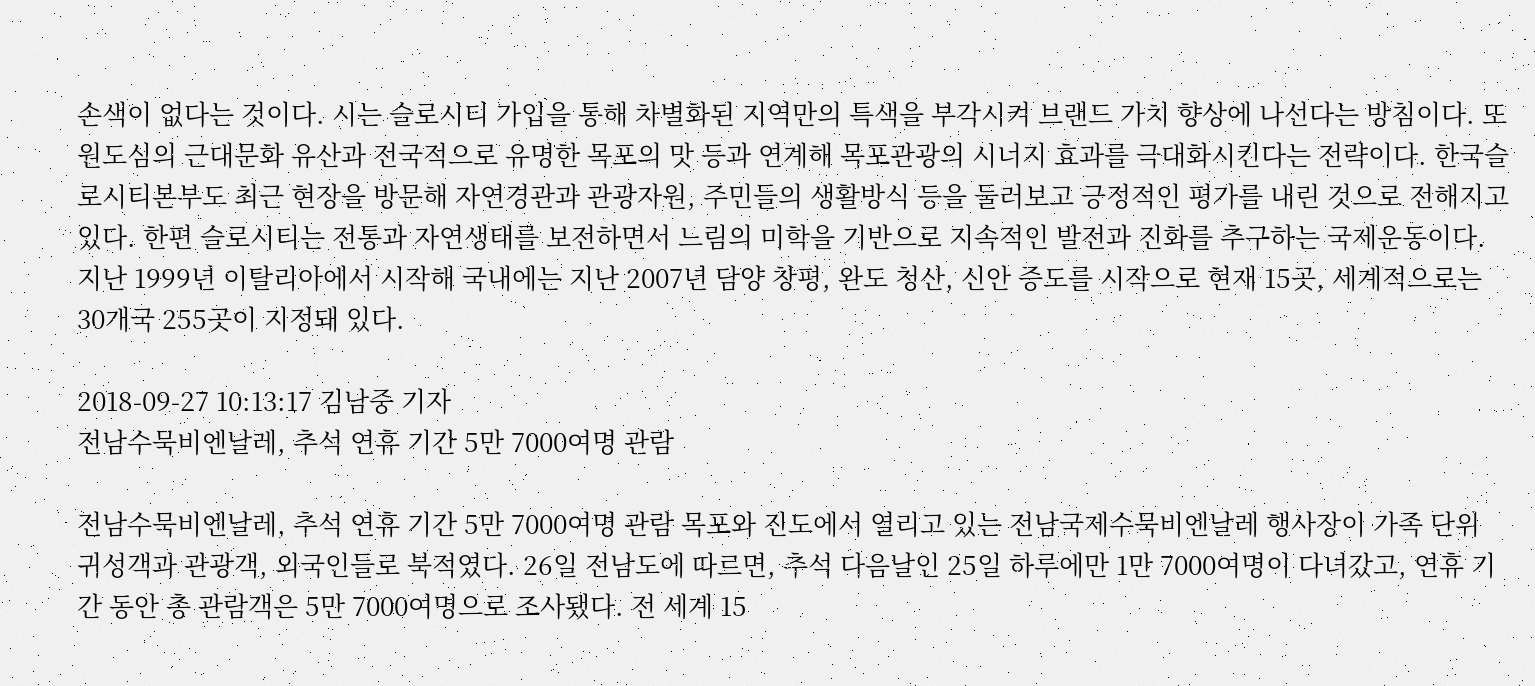손색이 없다는 것이다. 시는 슬로시티 가입을 통해 차별화된 지역만의 특색을 부각시켜 브랜드 가치 향상에 나선다는 방침이다. 또 원도심의 근대문화 유산과 전국적으로 유명한 목포의 맛 등과 연계해 목포관광의 시너지 효과를 극대화시킨다는 전략이다. 한국슬로시티본부도 최근 현장을 방문해 자연경관과 관광자원, 주민들의 생활방식 등을 둘러보고 긍정적인 평가를 내린 것으로 전해지고 있다. 한편 슬로시티는 전통과 자연생태를 보전하면서 느림의 미학을 기반으로 지속적인 발전과 진화를 추구하는 국제운동이다. 지난 1999년 이탈리아에서 시작해 국내에는 지난 2007년 담양 창평, 완도 청산, 신안 증도를 시작으로 현재 15곳, 세계적으로는 30개국 255곳이 지정돼 있다.

2018-09-27 10:13:17 김남중 기자
전남수묵비엔날레, 추석 연휴 기간 5만 7000여명 관람

전남수묵비엔날레, 추석 연휴 기간 5만 7000여명 관람 목포와 진도에서 열리고 있는 전남국제수묵비엔날레 행사장이 가족 단위 귀성객과 관광객, 외국인들로 북적였다. 26일 전남도에 따르면, 추석 다음날인 25일 하루에만 1만 7000여명이 다녀갔고, 연휴 기간 동안 총 관람객은 5만 7000여명으로 조사됐다. 전 세계 15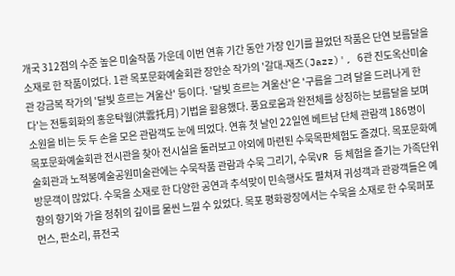개국 312점의 수준 높은 미술작품 가운데 이번 연휴 기간 동안 가장 인기를 끌었던 작품은 단연 보름달을 소재로 한 작품이었다. 1관 목포문화예술회관 장안순 작가의 '갈대-재즈(Jazz)', 6관 진도옥산미술관 강금복 작가의 '달빛 흐르는 겨울산' 등이다. '달빛 흐르는 겨울산'은 '구름을 그려 달을 드러나게 한다'는 전통회화의 홍운탁월(洪雲托月) 기법을 활용했다. 풍요로움과 완전체를 상징하는 보름달을 보며 소원을 비는 듯 두 손을 모은 관람객도 눈에 띄었다. 연휴 첫 날인 22일엔 베트남 단체 관람객 186명이 목포문화예술회관 전시관을 찾아 전시실을 둘러보고 야외에 마련된 수묵목판체험도 즐겼다. 목포문화예술회관과 노적봉예술공원미술관에는 수묵작품 관람과 수묵 그리기, 수묵VR 등 체험을 즐기는 가족단위 방문객이 많았다. 수묵을 소재로 한 다양한 공연과 추석맞이 민속행사도 펼쳐져 귀성객과 관광객들은 예향의 향기와 가을 정취의 깊이를 물씬 느낄 수 있었다. 목포 평화광장에서는 수묵을 소재로 한 수묵퍼포먼스, 판소리, 퓨전국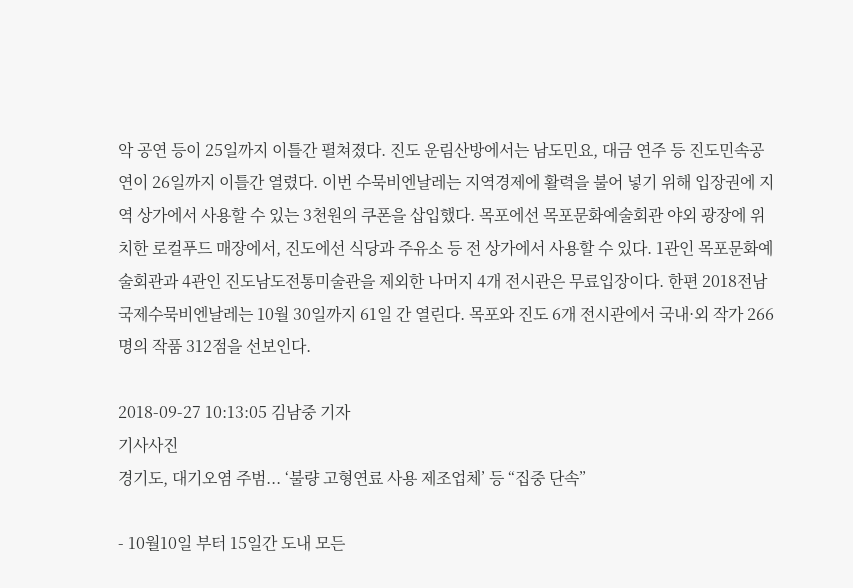악 공연 등이 25일까지 이틀간 펼쳐졌다. 진도 운림산방에서는 남도민요, 대금 연주 등 진도민속공연이 26일까지 이틀간 열렸다. 이번 수묵비엔날레는 지역경제에 활력을 불어 넣기 위해 입장권에 지역 상가에서 사용할 수 있는 3천원의 쿠폰을 삽입했다. 목포에선 목포문화예술회관 야외 광장에 위치한 로컬푸드 매장에서, 진도에선 식당과 주유소 등 전 상가에서 사용할 수 있다. 1관인 목포문화예술회관과 4관인 진도남도전통미술관을 제외한 나머지 4개 전시관은 무료입장이다. 한편 2018전남국제수묵비엔날레는 10월 30일까지 61일 간 열린다. 목포와 진도 6개 전시관에서 국내·외 작가 266명의 작품 312점을 선보인다.

2018-09-27 10:13:05 김남중 기자
기사사진
경기도, 대기오염 주범... ‘불량 고형연료 사용 제조업체’ 등 “집중 단속”

- 10월10일 부터 15일간 도내 모든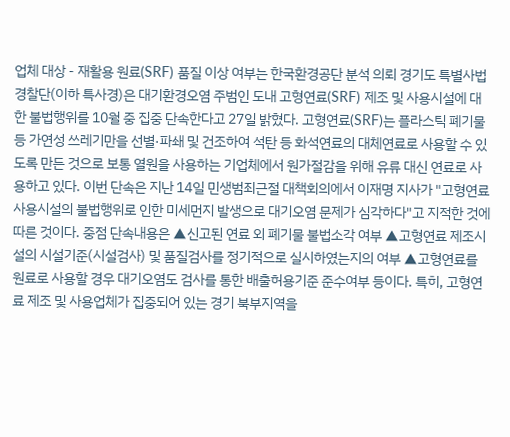업체 대상 - 재활용 원료(SRF) 품질 이상 여부는 한국환경공단 분석 의뢰 경기도 특별사법경찰단(이하 특사경)은 대기환경오염 주범인 도내 고형연료(SRF) 제조 및 사용시설에 대한 불법행위를 10월 중 집중 단속한다고 27일 밝혔다. 고형연료(SRF)는 플라스틱 폐기물 등 가연성 쓰레기만을 선별·파쇄 및 건조하여 석탄 등 화석연료의 대체연료로 사용할 수 있도록 만든 것으로 보통 열원을 사용하는 기업체에서 원가절감을 위해 유류 대신 연료로 사용하고 있다. 이번 단속은 지난 14일 민생범죄근절 대책회의에서 이재명 지사가 "고형연료 사용시설의 불법행위로 인한 미세먼지 발생으로 대기오염 문제가 심각하다"고 지적한 것에 따른 것이다. 중점 단속내용은 ▲신고된 연료 외 폐기물 불법소각 여부 ▲고형연료 제조시설의 시설기준(시설검사) 및 품질검사를 정기적으로 실시하였는지의 여부 ▲고형연료를 원료로 사용할 경우 대기오염도 검사를 통한 배출허용기준 준수여부 등이다. 특히, 고형연료 제조 및 사용업체가 집중되어 있는 경기 북부지역을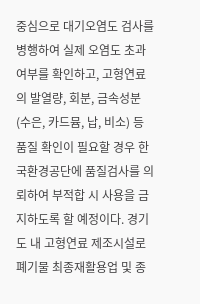중심으로 대기오염도 검사를 병행하여 실제 오염도 초과여부를 확인하고, 고형연료의 발열량, 회분, 금속성분(수은, 카드뮴, 납, 비소) 등 품질 확인이 필요할 경우 한국환경공단에 품질검사를 의뢰하여 부적합 시 사용을 금지하도록 할 예정이다. 경기도 내 고형연료 제조시설로 폐기물 최종재활용업 및 종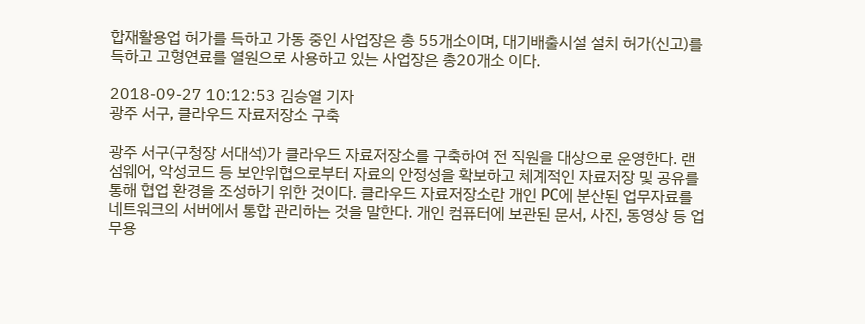합재활용업 허가를 득하고 가동 중인 사업장은 총 55개소이며, 대기배출시설 설치 허가(신고)를 득하고 고형연료를 열원으로 사용하고 있는 사업장은 총20개소 이다.

2018-09-27 10:12:53 김승열 기자
광주 서구, 클라우드 자료저장소 구축

광주 서구(구청장 서대석)가 클라우드 자료저장소를 구축하여 전 직원을 대상으로 운영한다. 랜섬웨어, 악성코드 등 보안위협으로부터 자료의 안정성을 확보하고 체계적인 자료저장 및 공유를 통해 협업 환경을 조성하기 위한 것이다. 클라우드 자료저장소란 개인 PC에 분산된 업무자료를 네트워크의 서버에서 통합 관리하는 것을 말한다. 개인 컴퓨터에 보관된 문서, 사진, 동영상 등 업무용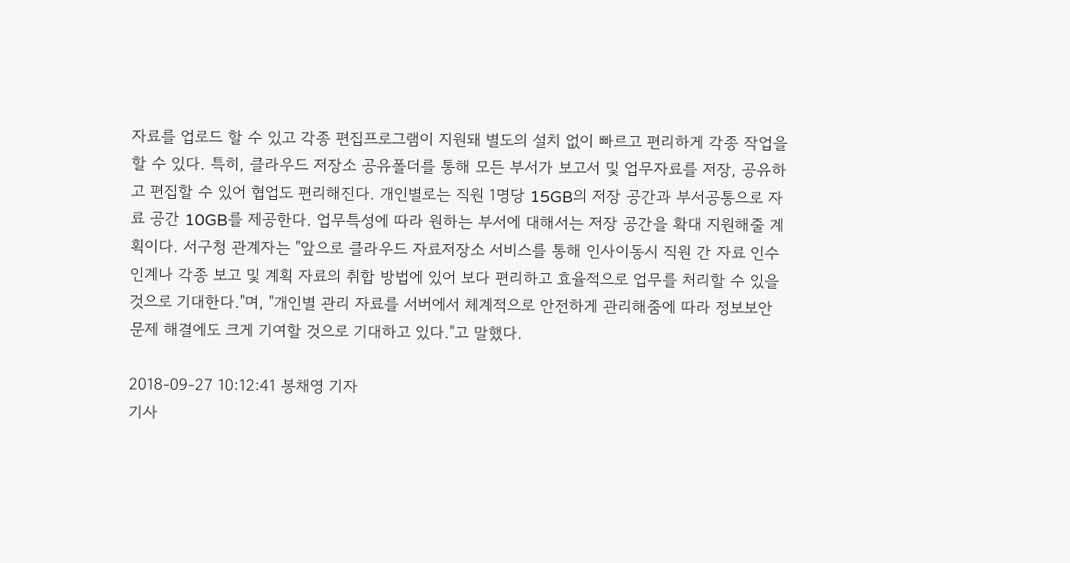자료를 업로드 할 수 있고 각종 편집프로그램이 지원돼 별도의 설치 없이 빠르고 편리하게 각종 작업을 할 수 있다. 특히, 클라우드 저장소 공유폴더를 통해 모든 부서가 보고서 및 업무자료를 저장, 공유하고 편집할 수 있어 협업도 편리해진다. 개인별로는 직원 1명당 15GB의 저장 공간과 부서공통으로 자료 공간 10GB를 제공한다. 업무특성에 따라 원하는 부서에 대해서는 저장 공간을 확대 지원해줄 계획이다. 서구청 관계자는 "앞으로 클라우드 자료저장소 서비스를 통해 인사이동시 직원 간 자료 인수인계나 각종 보고 및 계획 자료의 취합 방법에 있어 보다 편리하고 효율적으로 업무를 처리할 수 있을 것으로 기대한다."며, "개인별 관리 자료를 서버에서 체계적으로 안전하게 관리해줌에 따라 정보보안 문제 해결에도 크게 기여할 것으로 기대하고 있다."고 말했다.

2018-09-27 10:12:41 봉채영 기자
기사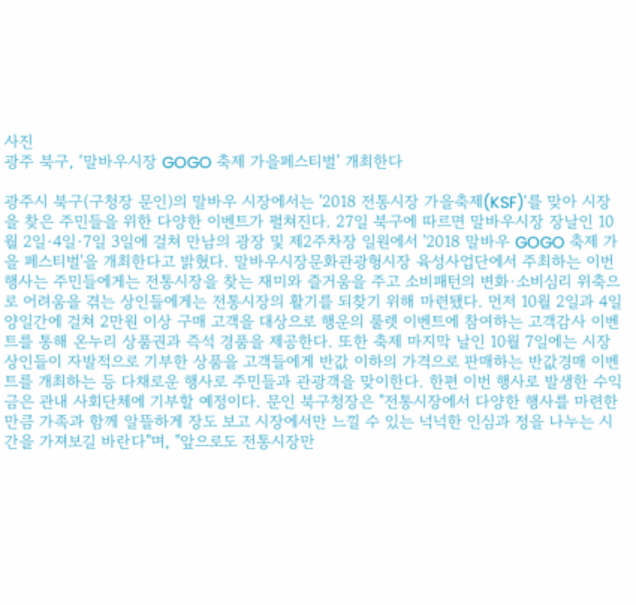사진
광주 북구, ‘말바우시장 GOGO 축제 가을페스티벌’ 개최한다

광주시 북구(구청장 문인)의 말바우 시장에서는 '2018 전통시장 가을축제(KSF)'를 맞아 시장을 찾은 주민들을 위한 다양한 이벤트가 펼쳐진다. 27일 북구에 따르면 말바우시장 장날인 10월 2일·4일·7일 3일에 걸쳐 만남의 광장 및 제2주차장 일원에서 '2018 말바우 GOGO 축제 가을 페스티벌'을 개최한다고 밝혔다. 말바우시장문화관광형시장 육성사업단에서 주최하는 이번 행사는 주민들에게는 전통시장을 찾는 재미와 즐거움을 주고 소비패턴의 변화·소비심리 위축으로 어려움을 겪는 상인들에게는 전통시장의 활기를 되찾기 위해 마련됐다. 먼저 10월 2일과 4일 양일간에 걸쳐 2만원 이상 구매 고객을 대상으로 행운의 룰렛 이벤트에 참여하는 고객감사 이벤트를 통해 온누리 상품권과 즉석 경품을 제공한다. 또한 축제 마지막 날인 10월 7일에는 시장상인들이 자발적으로 기부한 상품을 고객들에게 반값 이하의 가격으로 판매하는 반값경매 이벤트를 개최하는 등 다채로운 행사로 주민들과 관광객을 맞이한다. 한편 이번 행사로 발생한 수익금은 관내 사회단체에 기부할 예정이다. 문인 북구청장은 "전통시장에서 다양한 행사를 마련한 만큼 가족과 함께 알뜰하게 장도 보고 시장에서만 느낄 수 있는 넉넉한 인심과 정을 나누는 시간을 가져보길 바란다"며, "앞으로도 전통시장만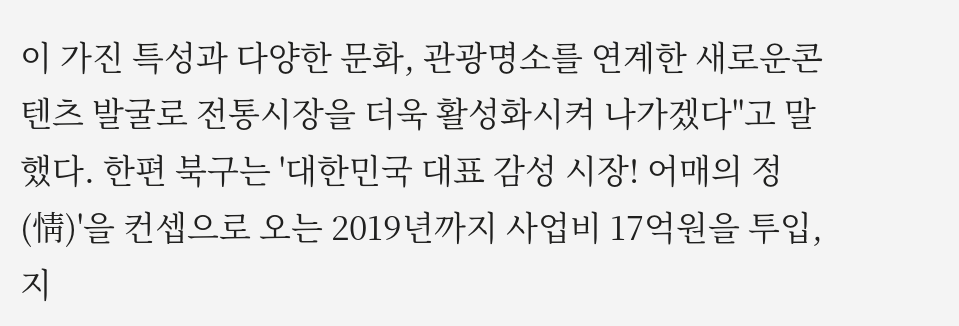이 가진 특성과 다양한 문화, 관광명소를 연계한 새로운콘텐츠 발굴로 전통시장을 더욱 활성화시켜 나가겠다"고 말했다. 한편 북구는 '대한민국 대표 감성 시장! 어매의 정(情)'을 컨셉으로 오는 2019년까지 사업비 17억원을 투입, 지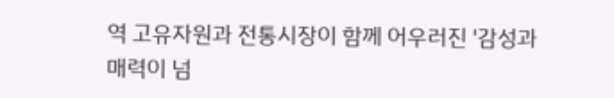역 고유자원과 전통시장이 함께 어우러진 '감성과 매력이 넘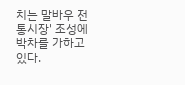치는 말바우 전통시장' 조성에 박차를 가하고 있다.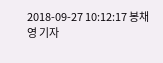2018-09-27 10:12:17 봉채영 기자